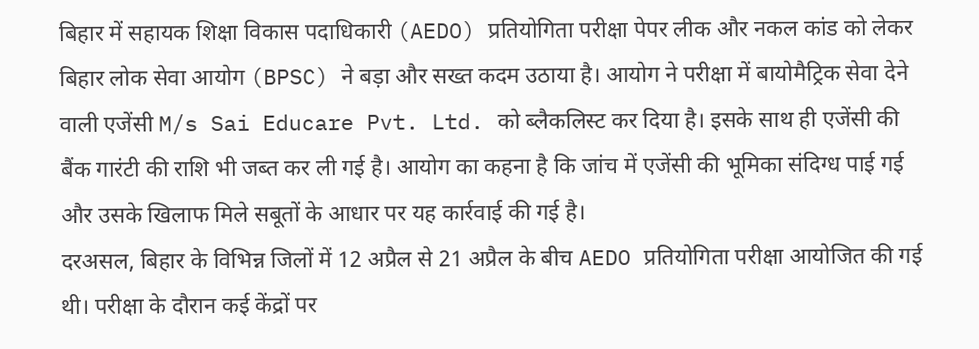बिहार में सहायक शिक्षा विकास पदाधिकारी (AEDO) प्रतियोगिता परीक्षा पेपर लीक और नकल कांड को लेकर बिहार लोक सेवा आयोग (BPSC) ने बड़ा और सख्त कदम उठाया है। आयोग ने परीक्षा में बायोमैट्रिक सेवा देने वाली एजेंसी M/s Sai Educare Pvt. Ltd. को ब्लैकलिस्ट कर दिया है। इसके साथ ही एजेंसी की बैंक गारंटी की राशि भी जब्त कर ली गई है। आयोग का कहना है कि जांच में एजेंसी की भूमिका संदिग्ध पाई गई और उसके खिलाफ मिले सबूतों के आधार पर यह कार्रवाई की गई है।
दरअसल, बिहार के विभिन्न जिलों में 12 अप्रैल से 21 अप्रैल के बीच AEDO प्रतियोगिता परीक्षा आयोजित की गई थी। परीक्षा के दौरान कई केंद्रों पर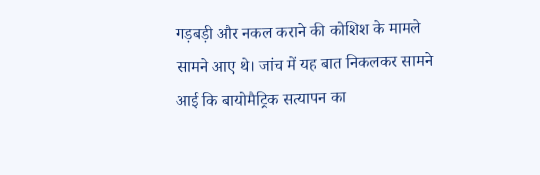गड़बड़ी और नकल कराने की कोशिश के मामले सामने आए थे। जांच में यह बात निकलकर सामने आई कि बायोमैट्रिक सत्यापन का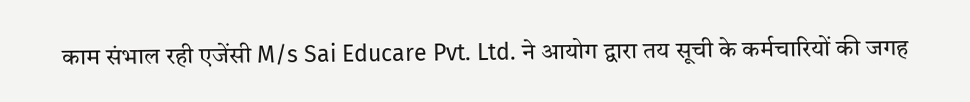काम संभाल रही एजेंसी M/s Sai Educare Pvt. Ltd. ने आयोग द्वारा तय सूची के कर्मचारियों की जगह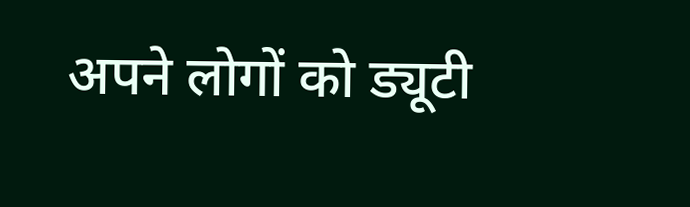अपने लोगों को ड्यूटी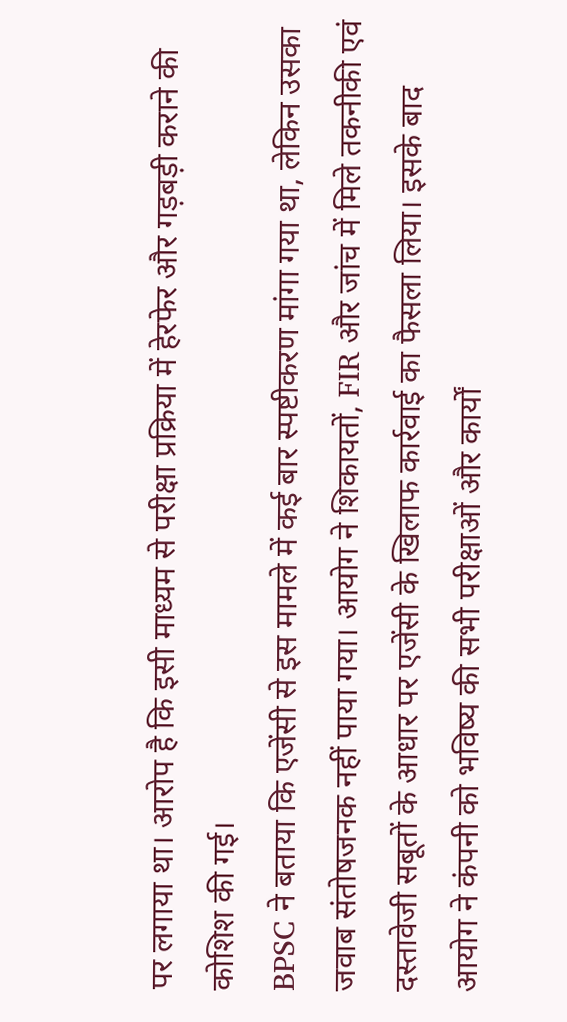पर लगाया था। आरोप है कि इसी माध्यम से परीक्षा प्रक्रिया में हेरफेर और गड़बड़ी कराने की कोशिश की गई।
BPSC ने बताया कि एजेंसी से इस मामले में कई बार स्पष्टीकरण मांगा गया था, लेकिन उसका जवाब संतोषजनक नहीं पाया गया। आयोग ने शिकायतों, FIR और जांच में मिले तकनीकी एवं दस्तावेजी सबूतों के आधार पर एजेंसी के खिलाफ कार्रवाई का फैसला लिया। इसके बाद आयोग ने कंपनी को भविष्य की सभी परीक्षाओं और कार्यों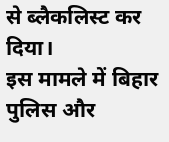से ब्लैकलिस्ट कर दिया।
इस मामले में बिहार पुलिस और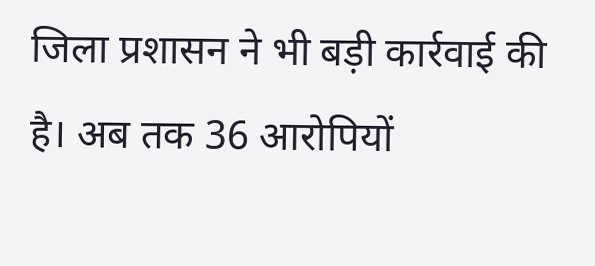जिला प्रशासन ने भी बड़ी कार्रवाई की है। अब तक 36 आरोपियों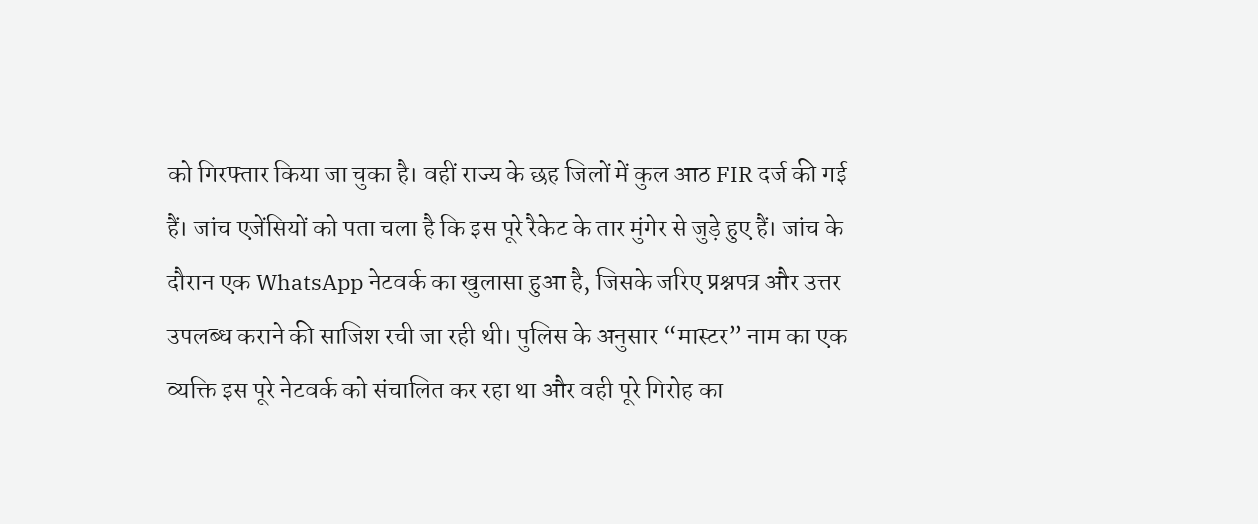को गिरफ्तार किया जा चुका है। वहीं राज्य के छह जिलों में कुल आठ FIR दर्ज की गई हैं। जांच एजेंसियों को पता चला है कि इस पूरे रैकेट के तार मुंगेर से जुड़े हुए हैं। जांच के दौरान एक WhatsApp नेटवर्क का खुलासा हुआ है, जिसके जरिए प्रश्नपत्र और उत्तर उपलब्ध कराने की साजिश रची जा रही थी। पुलिस के अनुसार “मास्टर” नाम का एक व्यक्ति इस पूरे नेटवर्क को संचालित कर रहा था और वही पूरे गिरोह का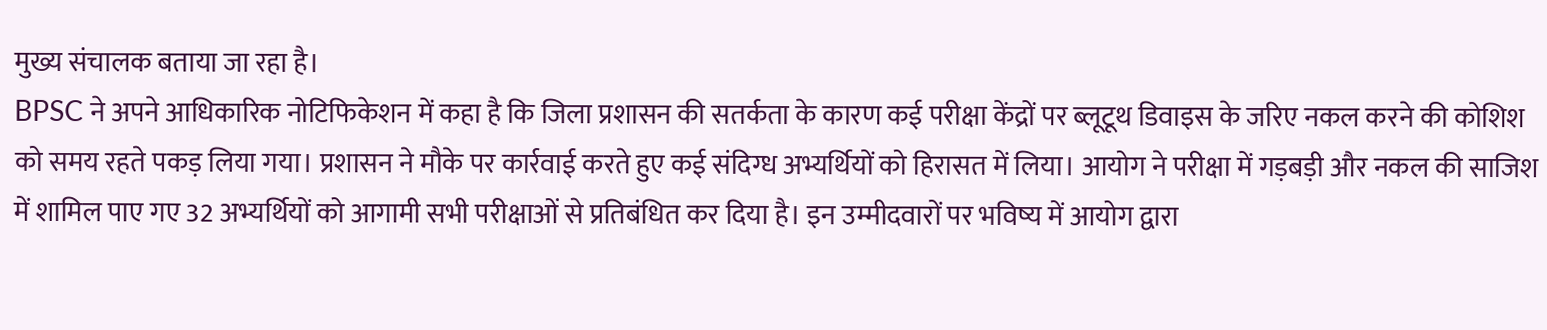मुख्य संचालक बताया जा रहा है।
BPSC ने अपने आधिकारिक नोटिफिकेशन में कहा है कि जिला प्रशासन की सतर्कता के कारण कई परीक्षा केंद्रों पर ब्लूटूथ डिवाइस के जरिए नकल करने की कोशिश को समय रहते पकड़ लिया गया। प्रशासन ने मौके पर कार्रवाई करते हुए कई संदिग्ध अभ्यर्थियों को हिरासत में लिया। आयोग ने परीक्षा में गड़बड़ी और नकल की साजिश में शामिल पाए गए 32 अभ्यर्थियों को आगामी सभी परीक्षाओं से प्रतिबंधित कर दिया है। इन उम्मीदवारों पर भविष्य में आयोग द्वारा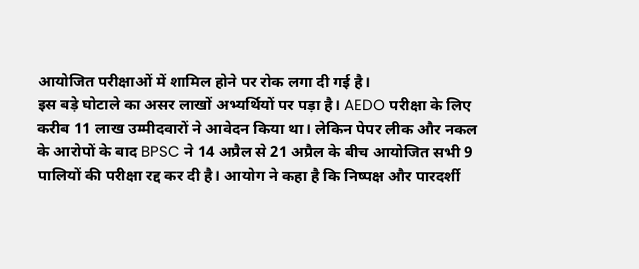आयोजित परीक्षाओं में शामिल होने पर रोक लगा दी गई है।
इस बड़े घोटाले का असर लाखों अभ्यर्थियों पर पड़ा है। AEDO परीक्षा के लिए करीब 11 लाख उम्मीदवारों ने आवेदन किया था। लेकिन पेपर लीक और नकल के आरोपों के बाद BPSC ने 14 अप्रैल से 21 अप्रैल के बीच आयोजित सभी 9 पालियों की परीक्षा रद्द कर दी है। आयोग ने कहा है कि निष्पक्ष और पारदर्शी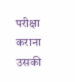परीक्षा कराना उसकी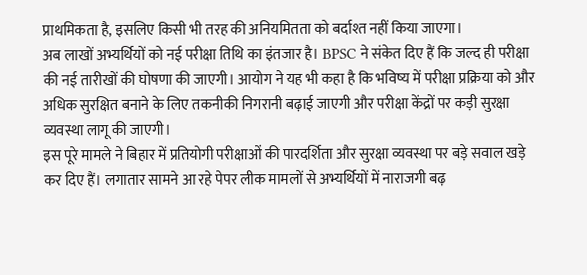प्राथमिकता है, इसलिए किसी भी तरह की अनियमितता को बर्दाश्त नहीं किया जाएगा।
अब लाखों अभ्यर्थियों को नई परीक्षा तिथि का इंतजार है। BPSC ने संकेत दिए हैं कि जल्द ही परीक्षा की नई तारीखों की घोषणा की जाएगी। आयोग ने यह भी कहा है कि भविष्य में परीक्षा प्रक्रिया को और अधिक सुरक्षित बनाने के लिए तकनीकी निगरानी बढ़ाई जाएगी और परीक्षा केंद्रों पर कड़ी सुरक्षा व्यवस्था लागू की जाएगी।
इस पूरे मामले ने बिहार में प्रतियोगी परीक्षाओं की पारदर्शिता और सुरक्षा व्यवस्था पर बड़े सवाल खड़े कर दिए हैं। लगातार सामने आ रहे पेपर लीक मामलों से अभ्यर्थियों में नाराजगी बढ़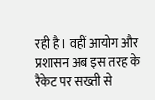रही है। वहीं आयोग और प्रशासन अब इस तरह के रैकेट पर सख्ती से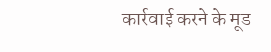कार्रवाई करने के मूड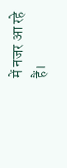में नजर आ रहे हैं।